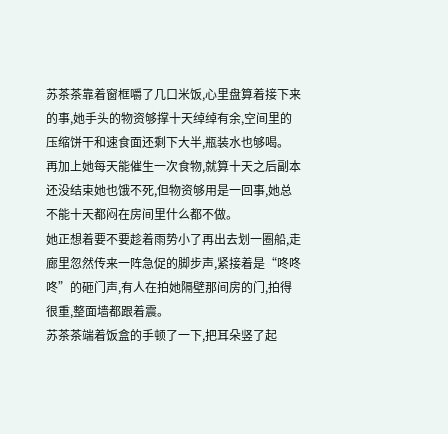苏茶茶靠着窗框嚼了几口米饭,心里盘算着接下来的事,她手头的物资够撑十天绰绰有余,空间里的压缩饼干和速食面还剩下大半,瓶装水也够喝。
再加上她每天能催生一次食物,就算十天之后副本还没结束她也饿不死,但物资够用是一回事,她总不能十天都闷在房间里什么都不做。
她正想着要不要趁着雨势小了再出去划一圈船,走廊里忽然传来一阵急促的脚步声,紧接着是“咚咚咚”的砸门声,有人在拍她隔壁那间房的门,拍得很重,整面墙都跟着震。
苏茶茶端着饭盒的手顿了一下,把耳朵竖了起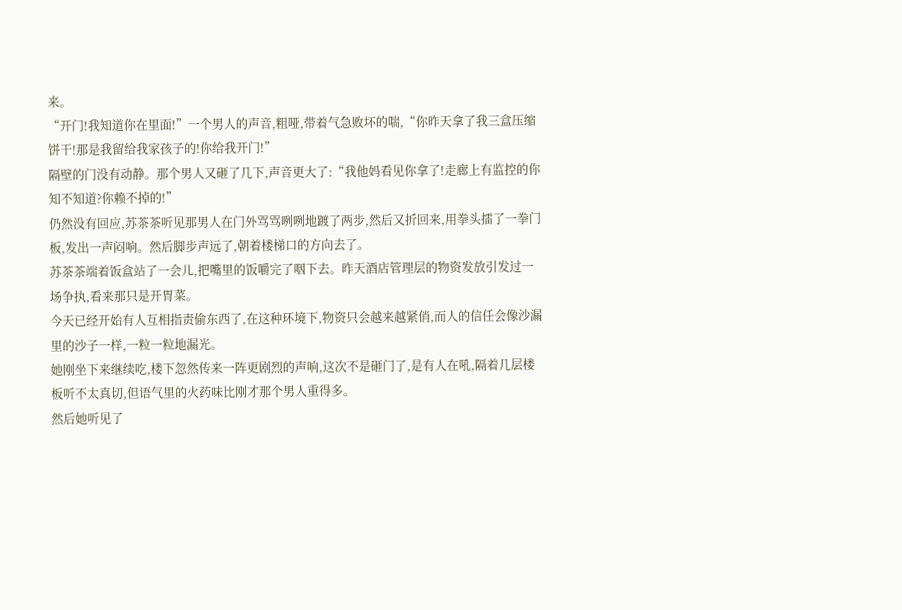来。
“开门!我知道你在里面!”一个男人的声音,粗哑,带着气急败坏的喘,“你昨天拿了我三盒压缩饼干!那是我留给我家孩子的!你给我开门!”
隔壁的门没有动静。那个男人又砸了几下,声音更大了:“我他妈看见你拿了!走廊上有监控的你知不知道?你赖不掉的!”
仍然没有回应,苏茶茶听见那男人在门外骂骂咧咧地踱了两步,然后又折回来,用拳头擂了一拳门板,发出一声闷响。然后脚步声远了,朝着楼梯口的方向去了。
苏茶茶端着饭盒站了一会儿,把嘴里的饭嚼完了咽下去。昨天酒店管理层的物资发放引发过一场争执,看来那只是开胃菜。
今天已经开始有人互相指责偷东西了,在这种环境下,物资只会越来越紧俏,而人的信任会像沙漏里的沙子一样,一粒一粒地漏光。
她刚坐下来继续吃,楼下忽然传来一阵更剧烈的声响,这次不是砸门了,是有人在吼,隔着几层楼板听不太真切,但语气里的火药味比刚才那个男人重得多。
然后她听见了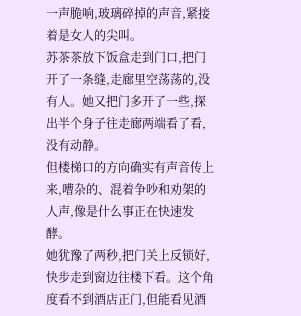一声脆响,玻璃碎掉的声音,紧接着是女人的尖叫。
苏茶茶放下饭盒走到门口,把门开了一条缝,走廊里空荡荡的,没有人。她又把门多开了一些,探出半个身子往走廊两端看了看,没有动静。
但楼梯口的方向确实有声音传上来,嘈杂的、混着争吵和劝架的人声,像是什么事正在快速发酵。
她犹豫了两秒,把门关上反锁好,快步走到窗边往楼下看。这个角度看不到酒店正门,但能看见酒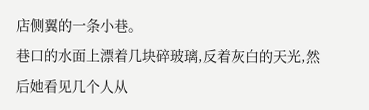店侧翼的一条小巷。
巷口的水面上漂着几块碎玻璃,反着灰白的天光,然后她看见几个人从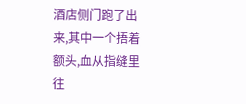酒店侧门跑了出来,其中一个捂着额头,血从指缝里往